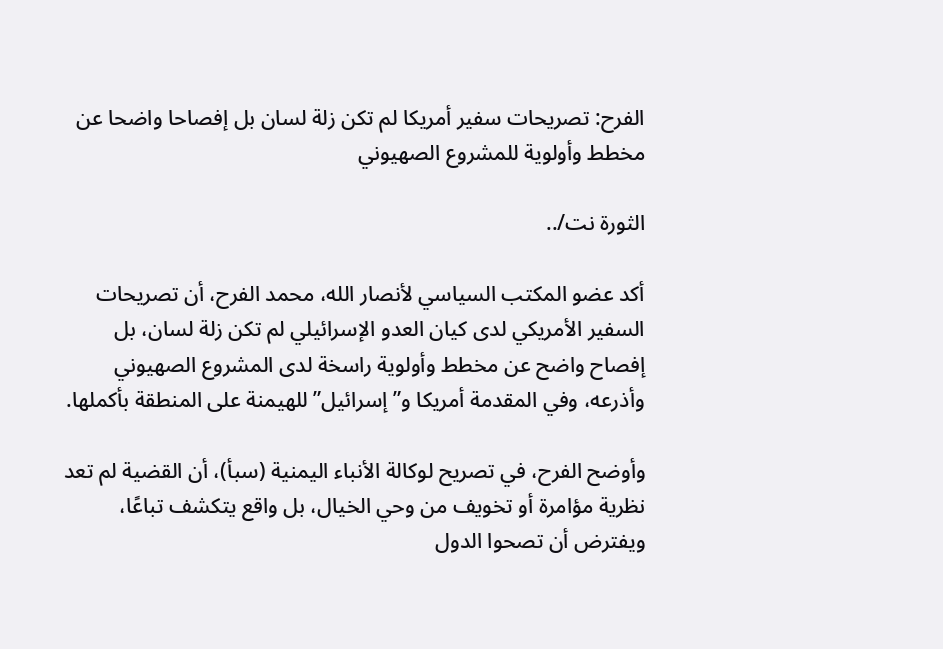الفرح: تصريحات سفير أمريكا لم تكن زلة لسان بل إفصاحا واضحا عن مخطط وأولوية للمشروع الصهيوني

الثورة نت/..

أكد عضو المكتب السياسي لأنصار الله، محمد الفرح، أن تصريحات السفير الأمريكي لدى كيان العدو الإسرائيلي لم تكن زلة لسان، بل إفصاح واضح عن مخطط وأولوية راسخة لدى المشروع الصهيوني وأذرعه، وفي المقدمة أمريكا و”إسرائيل” للهيمنة على المنطقة بأكملها.

وأوضح الفرح، في تصريح لوكالة الأنباء اليمنية (سبأ)، أن القضية لم تعد نظرية مؤامرة أو تخويف من وحي الخيال، بل واقع يتكشف تباعًا، ويفترض أن تصحوا الدول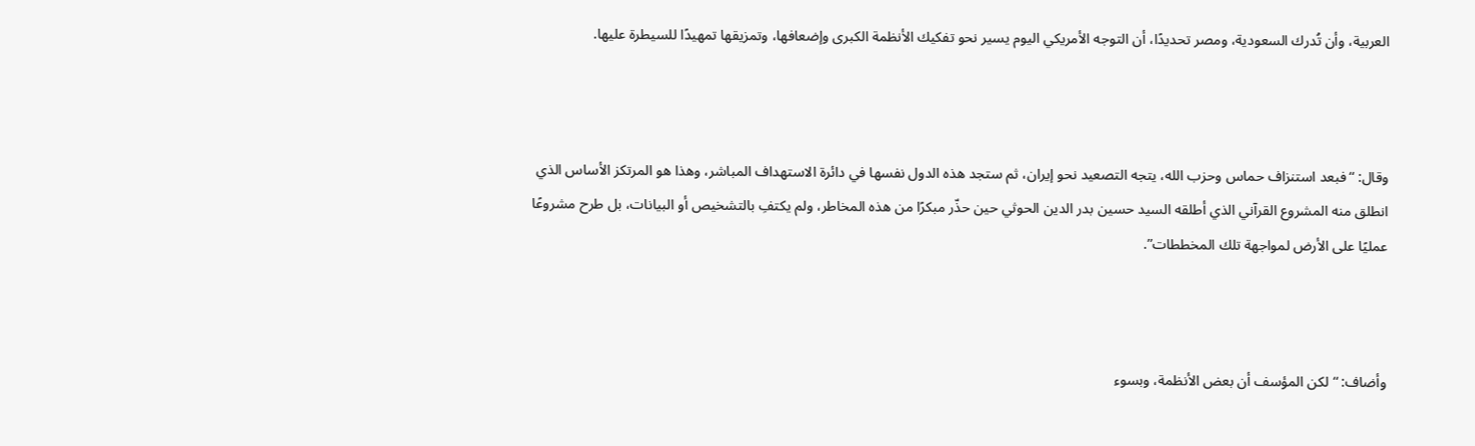العربية، وأن تُدرك السعودية، ومصر تحديدًا، أن التوجه الأمريكي اليوم يسير نحو تفكيك الأنظمة الكبرى وإضعافها، وتمزيقها تمهيدًا للسيطرة عليها.



وقال: “فبعد استنزاف حماس وحزب الله، يتجه التصعيد نحو إيران، ثم ستجد هذه الدول نفسها في دائرة الاستهداف المباشر، وهذا هو المرتكز الأساس الذي انطلق منه المشروع القرآني الذي أطلقه السيد حسين بدر الدين الحوثي حين حذّر مبكرًا من هذه المخاطر، ولم يكتفِ بالتشخيص أو البيانات، بل طرح مشروعًا عمليًا على الأرض لمواجهة تلك المخططات”.



وأضاف: “لكن المؤسف أن بعض الأنظمة، وبسوء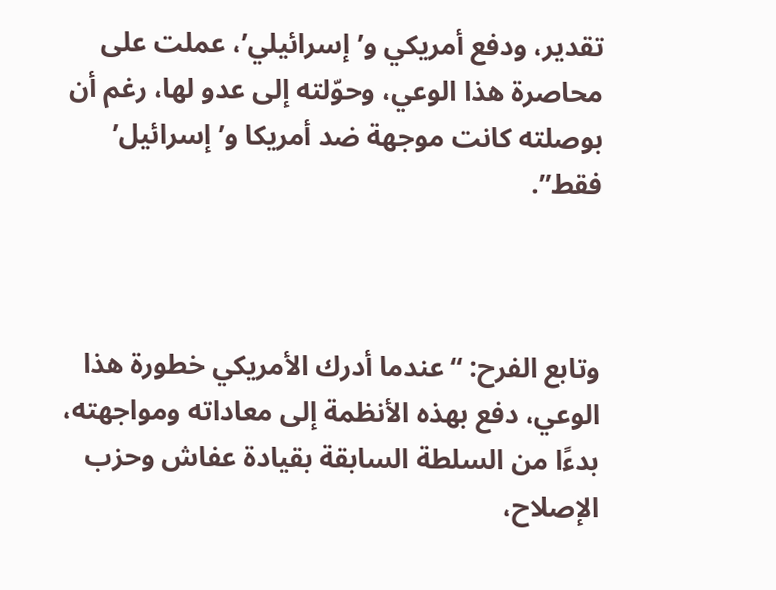تقدير، ودفع أمريكي و’إسرائيلي’، عملت على محاصرة هذا الوعي، وحوّلته إلى عدو لها، رغم أن بوصلته كانت موجهة ضد أمريكا و’إسرائيل’ فقط”.



وتابع الفرح: “عندما أدرك الأمريكي خطورة هذا الوعي، دفع بهذه الأنظمة إلى معاداته ومواجهته، بدءًا من السلطة السابقة بقيادة عفاش وحزب الإصلاح،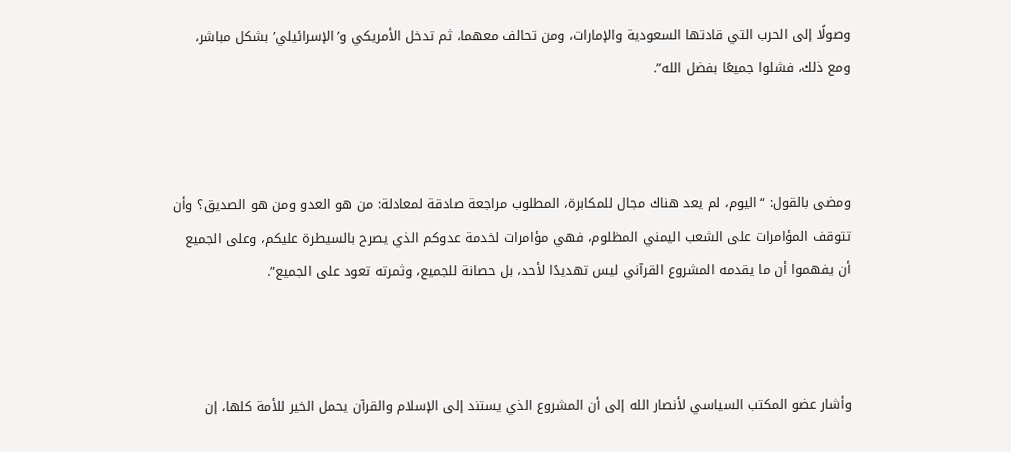وصولًا إلى الحرب التي قادتها السعودية والإمارات، ومن تحالف معهما، ثم تدخل الأمريكي و’الإسرائيلي’ بشكل مباشر، ومع ذلك، فشلوا جميعًا بفضل الله”.



ومضى بالقول: “اليوم، لم يعد هناك مجال للمكابرة، المطلوب مراجعة صادقة لمعادلة: من هو العدو ومن هو الصديق؟ وأن تتوقف المؤامرات على الشعب اليمني المظلوم، فهي مؤامرات لخدمة عدوكم الذي يصرح بالسيطرة عليكم، وعلى الجميع أن يفهموا أن ما يقدمه المشروع القرآني ليس تهديدًا لأحد، بل حصانة للجميع، وثمرته تعود على الجميع”.



وأشار عضو المكتب السياسي لأنصار الله إلى أن المشروع الذي يستند إلى الإسلام والقرآن يحمل الخير للأمة كلها، إن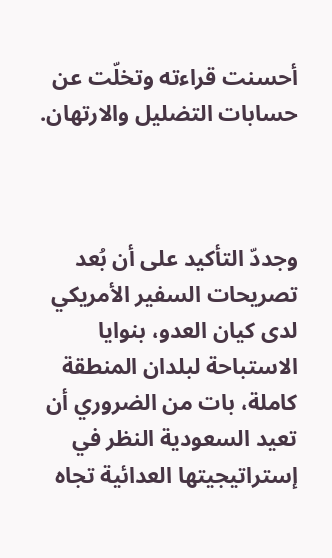أحسنت قراءته وتخلّت عن حسابات التضليل والارتهان.



وجددّ التأكيد على أن بُعد تصريحات السفير الأمريكي لدى كيان العدو، بنوايا الاستباحة لبلدان المنطقة كاملة، بات من الضروري أن تعيد السعودية النظر في إستراتيجيتها العدائية تجاه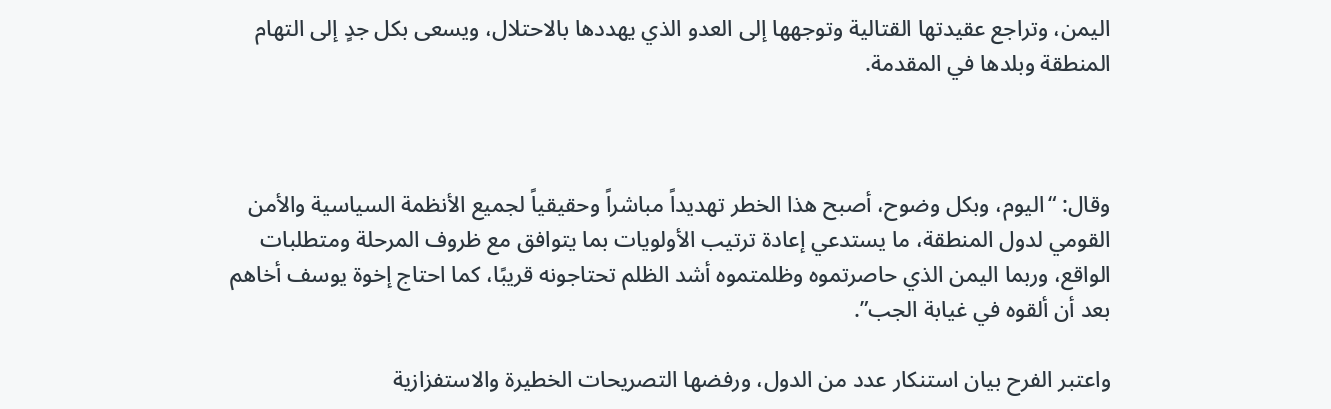اليمن، وتراجع عقيدتها القتالية وتوجهها إلى العدو الذي يهددها بالاحتلال، ويسعى بكل جدٍ إلى التهام المنطقة وبلدها في المقدمة.



وقال: “اليوم، وبكل وضوح، أصبح هذا الخطر تهديداً مباشراً وحقيقياً لجميع الأنظمة السياسية والأمن القومي لدول المنطقة، ما يستدعي إعادة ترتيب الأولويات بما يتوافق مع ظروف المرحلة ومتطلبات الواقع، وربما اليمن الذي حاصرتموه وظلمتموه أشد الظلم تحتاجونه قريبًا، كما احتاج إخوة يوسف أخاهم بعد أن ألقوه في غيابة الجب”.

واعتبر الفرح بيان استنكار عدد من الدول، ورفضها التصريحات الخطيرة والاستفزازية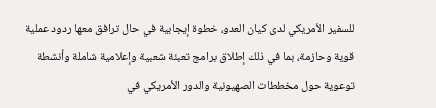للسفير الأمريكي لدى كيان العدو، خطوة إيجابية في حال ترافق معها ردود عملية قوية وحازمة، بما في ذلك إطلاق برامج تعبئة شعبية وإعلامية شاملة وأنشطة توعوية حول مخططات الصهيونية والدور الأمريكي في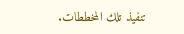تنفيذ تلك المخططات.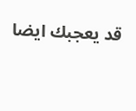قد يعجبك ايضا